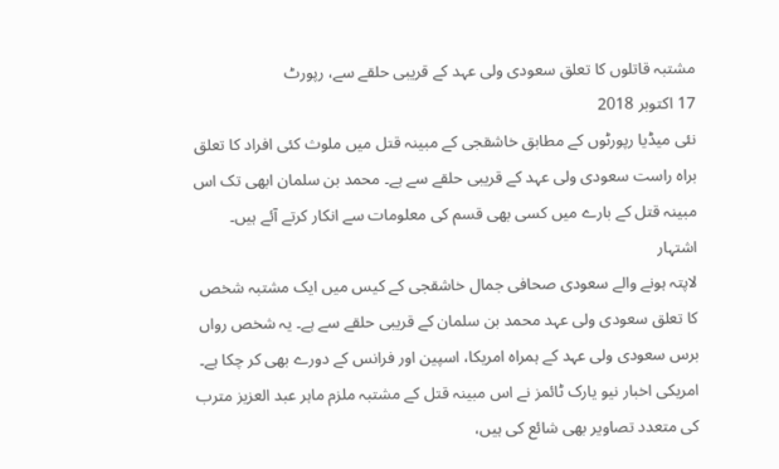مشتبہ قاتلوں کا تعلق سعودی ولی عہد کے قریبی حلقے سے، رپورٹ
17 اکتوبر 2018
نئی میڈیا رپورٹوں کے مطابق خاشقجی کے مبینہ قتل میں ملوث کئی افراد کا تعلق براہ راست سعودی ولی عہد کے قریبی حلقے سے ہے۔ محمد بن سلمان ابھی تک اس مبینہ قتل کے بارے میں کسی بھی قسم کی معلومات سے انکار کرتے آئے ہیں۔
اشتہار
لاپتہ ہونے والے سعودی صحافی جمال خاشقجی کے کیس میں ایک مشتبہ شخص کا تعلق سعودی ولی عہد محمد بن سلمان کے قریبی حلقے سے ہے۔ یہ شخص رواں برس سعودی ولی عہد کے ہمراہ امریکا، اسپین اور فرانس کے دورے بھی کر چکا ہے۔
امریکی اخبار نیو یارک ٹائمز نے اس مبینہ قتل کے مشتبہ ملزم ماہر عبد العزيز مترب کی متعدد تصاویر بھی شائع کی ہیں،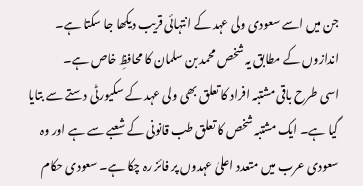جن میں اسے سعودی ولی عہد کے انتہائی قریب دیکھا جا سکتا ہے۔ اندازوں کے مطابق یہ شخص محمد بن سلمان کا محافظِ خاص ہے۔
اسی طرح باقی مشتبہ افراد کا تعلق بھی ولی عہد کے سکیورٹی دستے سے بتایا گیا ہے۔ ایک مشتبہ شخص کا تعلق طب قانونی کے شعبے سے ہے اور وہ سعودی عرب میں متعدد اعلیٰ عہدوں پر فائز رہ چکا ہے۔ سعودی حکام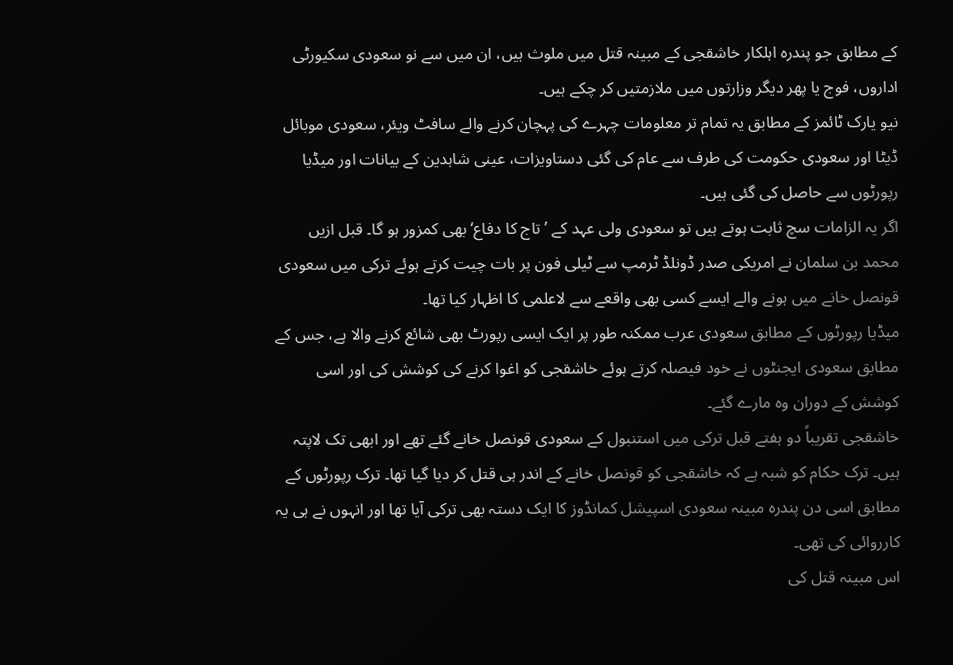کے مطابق جو پندرہ اہلکار خاشقجی کے مبینہ قتل میں ملوث ہیں، ان میں سے نو سعودی سکیورٹی اداروں، فوج یا پھر دیگر وزارتوں میں ملازمتیں کر چکے ہیں۔
نیو یارک ٹائمز کے مطابق یہ تمام تر معلومات چہرے کی پہچان کرنے والے سافٹ ویئر، سعودی موبائل ڈیٹا اور سعودی حکومت کی طرف سے عام کی گئی دستاویزات، عینی شاہدین کے بیانات اور میڈیا رپورٹوں سے حاصل کی گئی ہیں۔
اگر یہ الزامات سچ ثابت ہوتے ہیں تو سعودی ولی عہد کے ’تاج کا دفاع‘ بھی کمزور ہو گا۔ قبل ازیں محمد بن سلمان نے امریکی صدر ڈونلڈ ٹرمپ سے ٹیلی فون پر بات چیت کرتے ہوئے ترکی میں سعودی قونصل خانے میں ہونے والے ایسے کسی بھی واقعے سے لاعلمی کا اظہار کیا تھا۔
میڈیا رپورٹوں کے مطابق سعودی عرب ممکنہ طور پر ایک ایسی رپورٹ بھی شائع کرنے والا ہے، جس کے مطابق سعودی ایجنٹوں نے خود فیصلہ کرتے ہوئے خاشقجی کو اغوا کرنے کی کوشش کی اور اسی کوشش کے دوران وہ مارے گئے۔
خاشقجی تقریباً دو ہفتے قبل ترکی میں استنبول کے سعودی قونصل خانے گئے تھے اور ابھی تک لاپتہ ہیں۔ ترک حکام کو شبہ ہے کہ خاشقجی کو قونصل خانے کے اندر ہی قتل کر دیا گیا تھا۔ ترک رپورٹوں کے مطابق اسی دن پندرہ مبینہ سعودی اسپیشل کمانڈوز کا ایک دستہ بھی ترکی آیا تھا اور انہوں نے ہی یہ کارروائی کی تھی۔
اس مبینہ قتل کی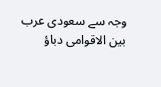وجہ سے سعودی عرب بین الاقوامی دباؤ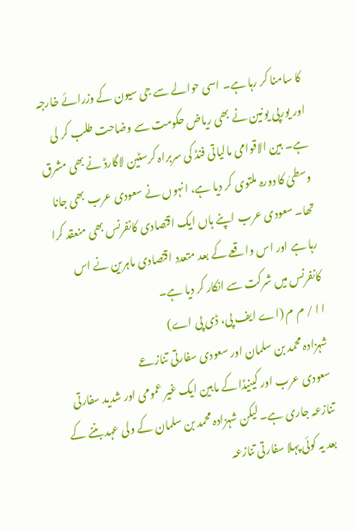کا سامنا کر رہا ہے۔ اسی حوالے سے جی سیون کے وزرائے خارجہ اور یورپی یونین نے بھی ریاض حکومت سے وضاحت طلب کر لی ہے۔ بین الاقوامی مالیاتی فنڈ کی سربراہ کرسٹین لاگارڈ نے بھی مشرق وسطیٰ کا دورہ ملتوی کر دیا ہے، انہوں نے سعودی عرب بھی جانا تھا۔ سعودی عرب اپنے ہاں ایک اقتصادی کانفرنس بھی منعقد کرا رہا ہے اور اس واقعے کے بعد متعدد اقتصادی ماہرین نے اس کانفرنس میں شرکت سے انکار کر دیا ہے۔
ا ا / م م (اے ایف پی، ڈی پی اے)
شہزادہ محمد بن سلمان اور سعودی سفارتی تنازعے
سعودی عرب اور کینیڈا کے مابین ایک غیر عمومی اور شدید سفارتی تنازعہ جاری ہے۔ لیکن شہزادہ محمد بن سلمان کے ولی عہد بننے کے بعد یہ کوئی پہلا سفارتی تنازعہ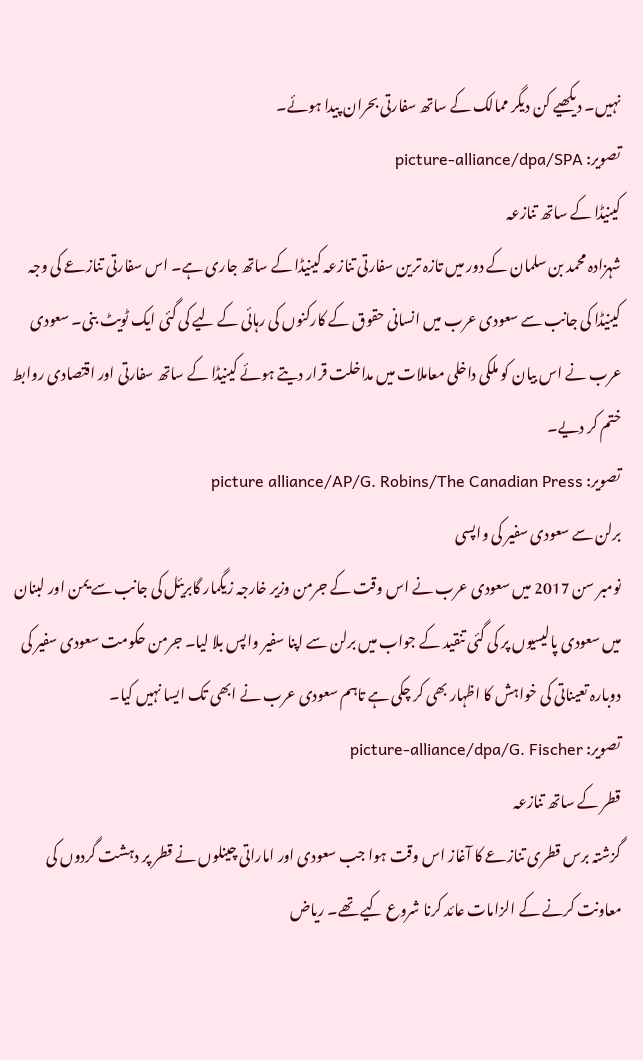نہیں۔ دیکھیے کن دیگر ممالک کے ساتھ سفارتی بحران پیدا ہوئے۔
تصویر: picture-alliance/dpa/SPA
کینیڈا کے ساتھ تنازعہ
شہزادہ محمد بن سلمان کے دور میں تازہ ترین سفارتی تنازعہ کینیڈا کے ساتھ جاری ہے۔ اس سفارتی تنازعے کی وجہ کینیڈا کی جانب سے سعودی عرب میں انسانی حقوق کے کارکنوں کی رہائی کے لیے کی گئی ایک ٹویٹ بنی۔ سعودی عرب نے اس بیان کو ملکی داخلی معاملات میں مداخلت قرار دیتے ہوئے کینیڈا کے ساتھ سفارتی اور اقتصادی روابط ختم کر دیے۔
تصویر: picture alliance/AP/G. Robins/The Canadian Press
برلن سے سعودی سفیر کی واپسی
نومبر سن 2017 میں سعودی عرب نے اس وقت کے جرمن وزیر خارجہ زیگمار گابریئل کی جانب سے یمن اور لبنان میں سعودی پالیسیوں پر کی گئی تنقید کے جواب میں برلن سے اپنا سفیر واپس بلا لیا۔ جرمن حکومت سعودی سفیر کی دوبارہ تعیناتی کی خواہش کا اظہار بھی کر چکی ہے تاہم سعودی عرب نے ابھی تک ایسا نہیں کیا۔
تصویر: picture-alliance/dpa/G. Fischer
قطر کے ساتھ تنازعہ
گزشتہ برس قطری تنازعے کا آغاز اس وقت ہوا جب سعودی اور اماراتی چینلوں نے قطر پر دہشت گردوں کی معاونت کرنے کے الزامات عائد کرنا شروع کیے تھے۔ ریاض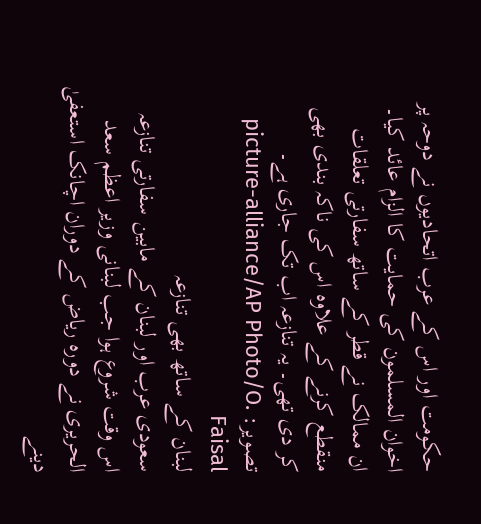حکومت اور اس کے عرب اتحادیوں نے دوحہ پر اخوان المسلمون کی حمایت کا الزام عائد کیا۔ ان ممالک نے قطر کے ساتھ سفارتی تعلقات منقطع کرنے کے علاوہ اس کی ناکہ بندی بھی کر دی تھی۔ یہ تنازعہ اب تک جاری ہے۔
تصویر: picture-alliance/AP Photo/O. Faisal
لبنان کے ساتھ بھی تنازعہ
سعودی عرب اور لبنان کے مابین سفارتی تنازعہ اس وقت شروع ہوا جب لبنانی وزیر اعظم سعد الحریری نے دورہ ریاض کے دوران اچانک استعفیٰ دینے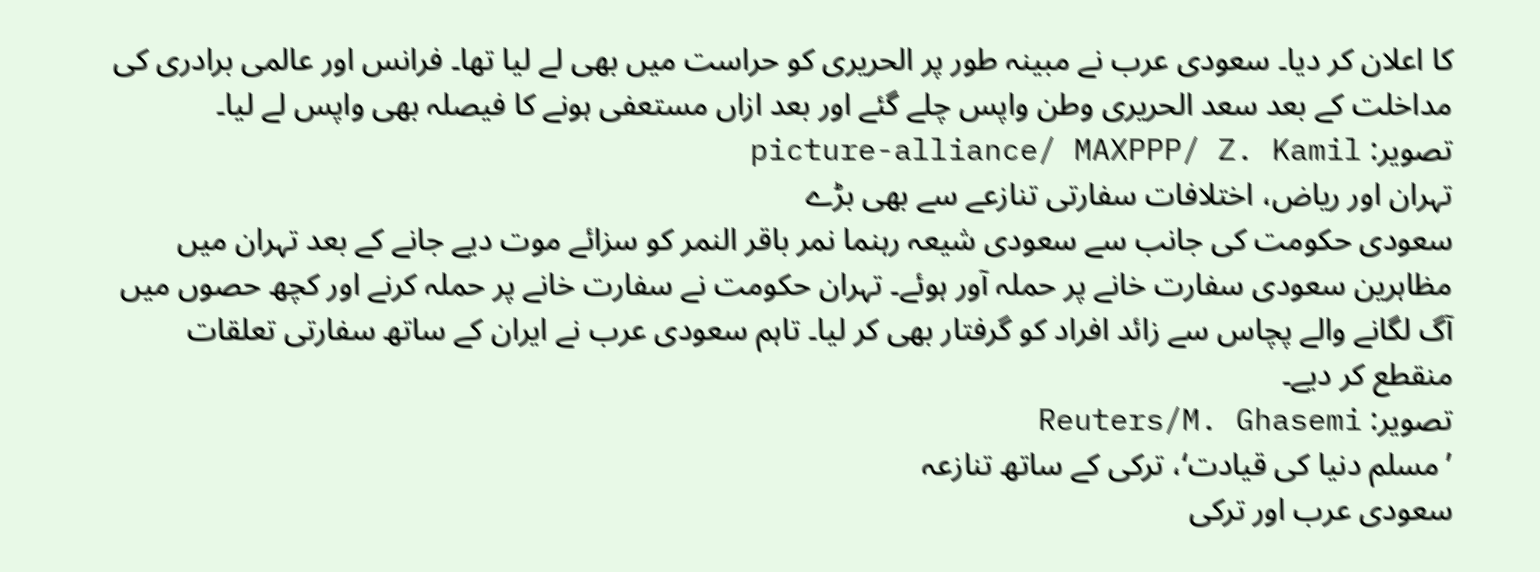کا اعلان کر دیا۔ سعودی عرب نے مبینہ طور پر الحریری کو حراست میں بھی لے لیا تھا۔ فرانس اور عالمی برادری کی مداخلت کے بعد سعد الحریری وطن واپس چلے گئے اور بعد ازاں مستعفی ہونے کا فیصلہ بھی واپس لے لیا۔
تصویر: picture-alliance/ MAXPPP/ Z. Kamil
تہران اور ریاض، اختلافات سفارتی تنازعے سے بھی بڑے
سعودی حکومت کی جانب سے سعودی شیعہ رہنما نمر باقر النمر کو سزائے موت دیے جانے کے بعد تہران میں مظاہرین سعودی سفارت خانے پر حملہ آور ہوئے۔ تہران حکومت نے سفارت خانے پر حملہ کرنے اور کچھ حصوں میں آگ لگانے والے پچاس سے زائد افراد کو گرفتار بھی کر لیا۔ تاہم سعودی عرب نے ایران کے ساتھ سفارتی تعلقات منقطع کر دیے۔
تصویر: Reuters/M. Ghasemi
’مسلم دنیا کی قیادت‘، ترکی کے ساتھ تنازعہ
سعودی عرب اور ترکی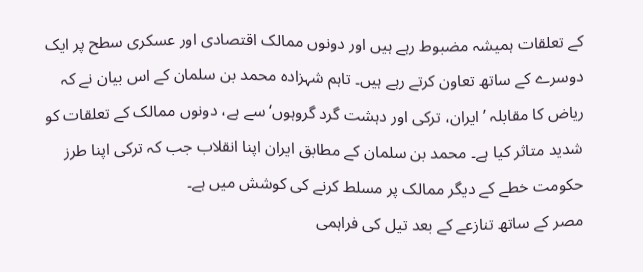کے تعلقات ہمیشہ مضبوط رہے ہیں اور دونوں ممالک اقتصادی اور عسکری سطح پر ایک دوسرے کے ساتھ تعاون کرتے رہے ہیں۔ تاہم شہزادہ محمد بن سلمان کے اس بیان نے کہ ریاض کا مقابلہ ’ایران، ترکی اور دہشت گرد گروہوں‘ سے ہے، دونوں ممالک کے تعلقات کو شدید متاثر کیا ہے۔ محمد بن سلمان کے مطابق ایران اپنا انقلاب جب کہ ترکی اپنا طرز حکومت خطے کے دیگر ممالک پر مسلط کرنے کی کوشش میں ہے۔
مصر کے ساتھ تنازعے کے بعد تیل کی فراہمی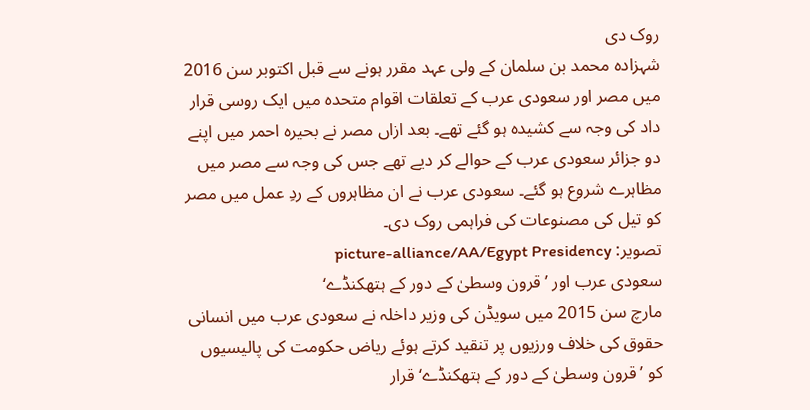روک دی
شہزادہ محمد بن سلمان کے ولی عہد مقرر ہونے سے قبل اکتوبر سن 2016 میں مصر اور سعودی عرب کے تعلقات اقوام متحدہ میں ایک روسی قرار داد کی وجہ سے کشیدہ ہو گئے تھے۔ بعد ازاں مصر نے بحیرہ احمر میں اپنے دو جزائر سعودی عرب کے حوالے کر دیے تھے جس کی وجہ سے مصر میں مظاہرے شروع ہو گئے۔ سعودی عرب نے ان مظاہروں کے ردِ عمل میں مصر کو تیل کی مصنوعات کی فراہمی روک دی۔
تصویر: picture-alliance/AA/Egypt Presidency
سعودی عرب اور ’قرون وسطیٰ کے دور کے ہتھکنڈے‘
مارچ سن 2015 میں سویڈن کی وزیر داخلہ نے سعودی عرب میں انسانی حقوق کی خلاف ورزیوں پر تنقید کرتے ہوئے ریاض حکومت کی پالیسیوں کو ’قرون وسطیٰ کے دور کے ہتھکنڈے‘ قرار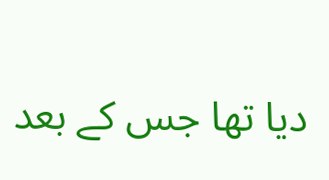دیا تھا جس کے بعد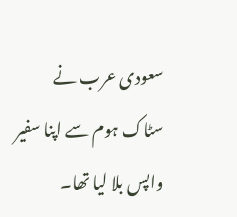سعودی عرب نے سٹاک ہوم سے اپنا سفیر واپس بلا لیا تھا۔